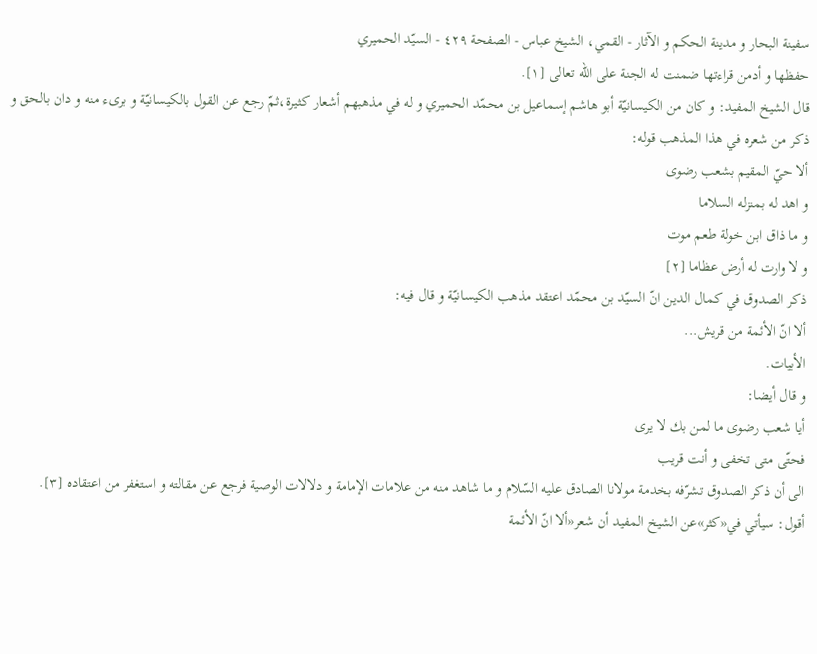سفینة البحار و مدینة الحکم و الآثار - القمي، الشيخ عباس - الصفحة ٤٢٩ - السيّد الحميري
حفظها و أدمن قراءتها ضمنت له الجنة على اللّه تعالى [١].
قال الشيخ المفيد: و كان من الكيسانيّة أبو هاشم إسماعيل بن محمّد الحميري و له في مذهبهم أشعار كثيرة،ثمّ رجع عن القول بالكيسانيّة و برىء منه و دان بالحق و ذكر من شعره في هذا المذهب قوله:
ألا حيّ المقيم بشعب رضوى
و اهد له بمنزله السلاما
و ما ذاق ابن خولة طعم موت
و لا وارت له أرض عظاما [٢]
ذكر الصدوق في كمال الدين انّ السيّد بن محمّد اعتقد مذهب الكيسانيّة و قال فيه:
ألا انّ الأئمة من قريش...
الأبيات.
و قال أيضا:
أيا شعب رضوى ما لمن بك لا يرى
فحتّى متى تخفى و أنت قريب
الى أن ذكر الصدوق تشرّفه بخدمة مولانا الصادق عليه السّلام و ما شاهد منه من علامات الإمامة و دلالات الوصية فرجع عن مقالته و استغفر من اعتقاده [٣].
أقول: سيأتي في«كثر»عن الشيخ المفيد أن شعر«ألا انّ الأئمة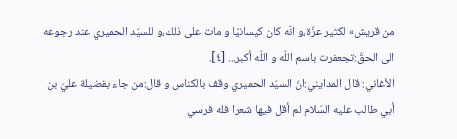من قريش» لكثير عزّة،و انّه كان كيسانيّا و مات على ذلك،و للسيّد الحميري عند رجوعه الى الحقّ:تجعفرت باسم اللّه و اللّه أكبر... [٤].
الأغاني: قال المدايني:انّ السيّد الحميري وقف بالكناس و قال:من جاء بفضيلة عليّ بن أبي طالب عليه السّلام لم أقل فيها شعرا فله فرسي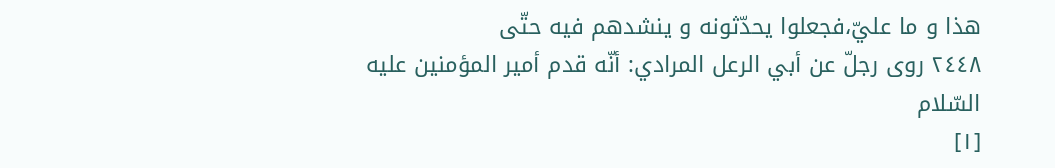هذا و ما عليّ،فجعلوا يحدّثونه و ينشدهم فيه حتّى
٢٤٤٨ روى رجلّ عن أبي الرعل المرادي: أنّه قدم أمير المؤمنين عليه السّلام
[١]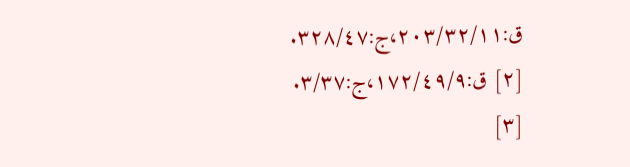ق:٢٠٣/٣٢/١١،ج:٣٢٨/٤٧.
[٢] ق:١٧٢/٤٩/٩،ج:٣/٣٧.
[٣]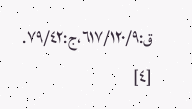ق:٦١٧/١٢٠/٩،ج:٧٩/٤٢.
[٤]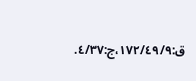ق:١٧٢/٤٩/٩،ج:٤/٣٧.